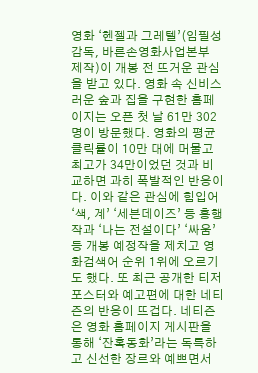영화 ‘헨젤과 그레텔’(임필성 감독, 바른손영화사업본부 제작)이 개봉 전 뜨거운 관심을 받고 있다. 영화 속 신비스러운 숲과 집을 구현한 홈페이지는 오픈 첫 날 61만 302명이 방문했다. 영화의 평균 클릭률이 10만 대에 머물고 최고가 34만이었던 것과 비교하면 과히 폭발적인 반응이다. 이와 같은 관심에 힘입어 ‘색, 계’ ‘세븐데이즈’ 등 흥행작과 ‘나는 전설이다’ ‘싸움’등 개봉 예정작을 제치고 영화검색어 순위 1위에 오르기도 했다. 또 최근 공개한 티저 포스터와 예고편에 대한 네티즌의 반응이 뜨겁다. 네티즌은 영화 홈페이지 게시판을 통해 ‘잔혹동화’라는 독특하고 신선한 장르와 예쁘면서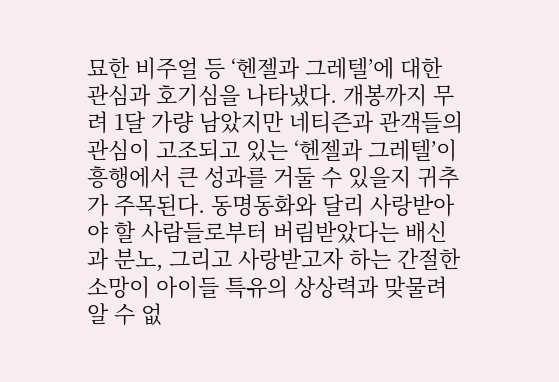묘한 비주얼 등 ‘헨젤과 그레텔’에 대한 관심과 호기심을 나타냈다. 개봉까지 무려 1달 가량 남았지만 네티즌과 관객들의 관심이 고조되고 있는 ‘헨젤과 그레텔’이 흥행에서 큰 성과를 거둘 수 있을지 귀추가 주목된다. 동명동화와 달리 사랑받아야 할 사람들로부터 버림받았다는 배신과 분노, 그리고 사랑받고자 하는 간절한 소망이 아이들 특유의 상상력과 맞물려 알 수 없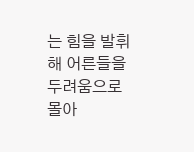는 힘을 발휘해 어른들을 두려움으로 몰아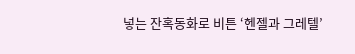넣는 잔혹동화로 비튼 ‘헨젤과 그레텔’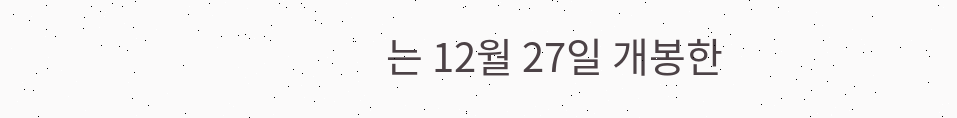는 12월 27일 개봉한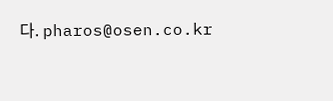다. pharos@osen.co.kr